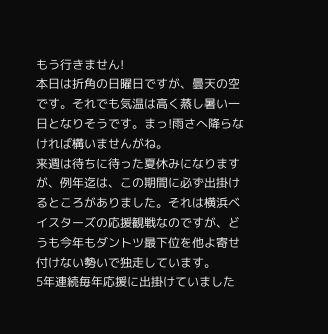もう行きません!
本日は折角の日曜日ですが、曇天の空です。それでも気温は高く蒸し暑い一日となりそうです。まっ!雨さへ降らなければ構いませんがね。
来週は待ちに待った夏休みになりますが、例年迄は、この期間に必ず出掛けるところがありました。それは横浜ベイスターズの応援観戦なのですが、どうも今年もダントツ最下位を他よ寄せ付けない勢いで独走しています。
5年連続毎年応援に出掛けていました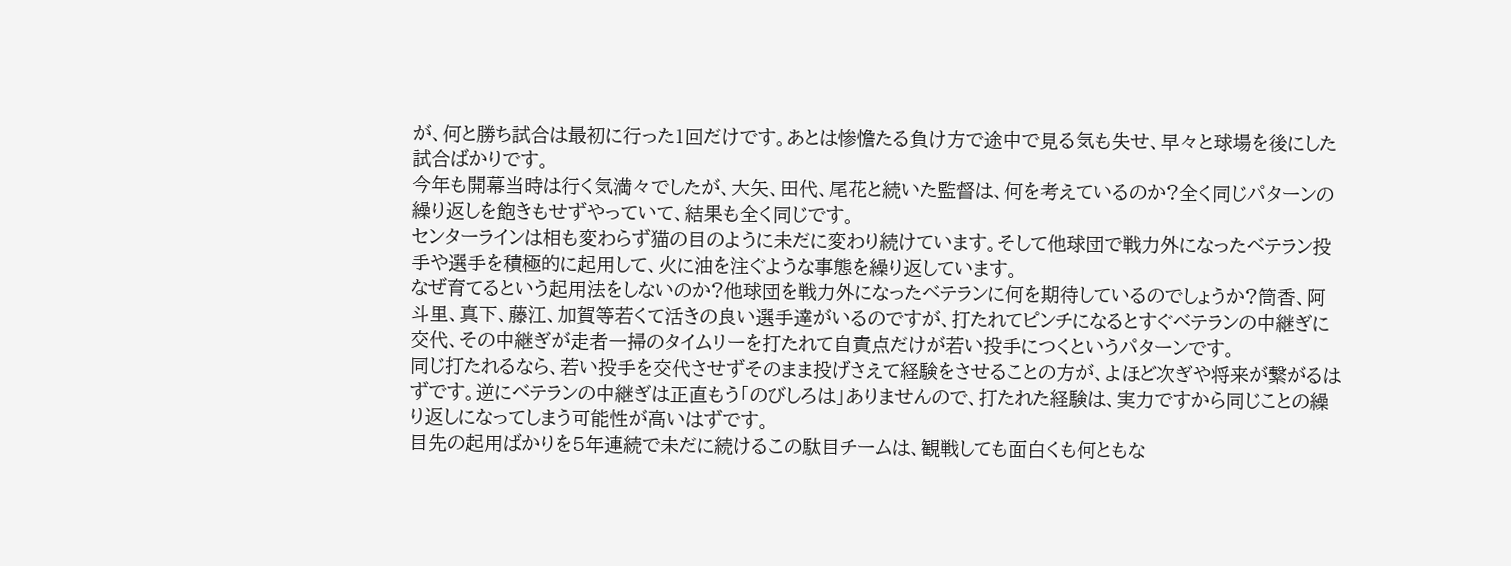が、何と勝ち試合は最初に行った1回だけです。あとは惨憺たる負け方で途中で見る気も失せ、早々と球場を後にした試合ばかりです。
今年も開幕当時は行く気満々でしたが、大矢、田代、尾花と続いた監督は、何を考えているのか?全く同じパターンの繰り返しを飽きもせずやっていて、結果も全く同じです。
センターラインは相も変わらず猫の目のように未だに変わり続けています。そして他球団で戦力外になったベテラン投手や選手を積極的に起用して、火に油を注ぐような事態を繰り返しています。
なぜ育てるという起用法をしないのか?他球団を戦力外になったベテランに何を期待しているのでしょうか?筒香、阿斗里、真下、藤江、加賀等若くて活きの良い選手達がいるのですが、打たれてピンチになるとすぐベテランの中継ぎに交代、その中継ぎが走者一掃のタイムリーを打たれて自責点だけが若い投手につくというパターンです。
同じ打たれるなら、若い投手を交代させずそのまま投げさえて経験をさせることの方が、よほど次ぎや将来が繋がるはずです。逆にベテランの中継ぎは正直もう「のびしろは」ありませんので、打たれた経験は、実力ですから同じことの繰り返しになってしまう可能性が高いはずです。
目先の起用ばかりを5年連続で未だに続けるこの駄目チームは、観戦しても面白くも何ともな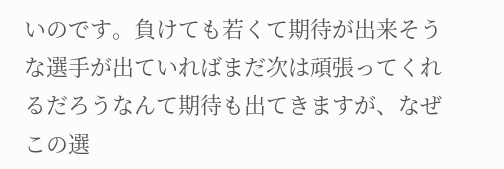いのです。負けても若くて期待が出来そうな選手が出ていればまだ次は頑張ってくれるだろうなんて期待も出てきますが、なぜこの選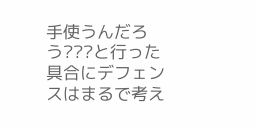手使うんだろう???と行った具合にデフェンスはまるで考え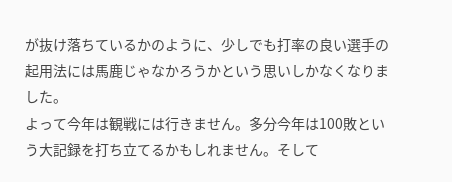が抜け落ちているかのように、少しでも打率の良い選手の起用法には馬鹿じゃなかろうかという思いしかなくなりました。
よって今年は観戦には行きません。多分今年は100敗という大記録を打ち立てるかもしれません。そして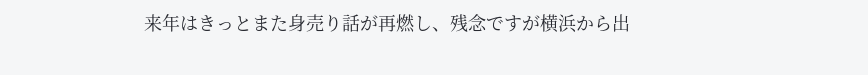来年はきっとまた身売り話が再燃し、残念ですが横浜から出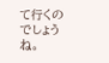て行くのでしょうね。